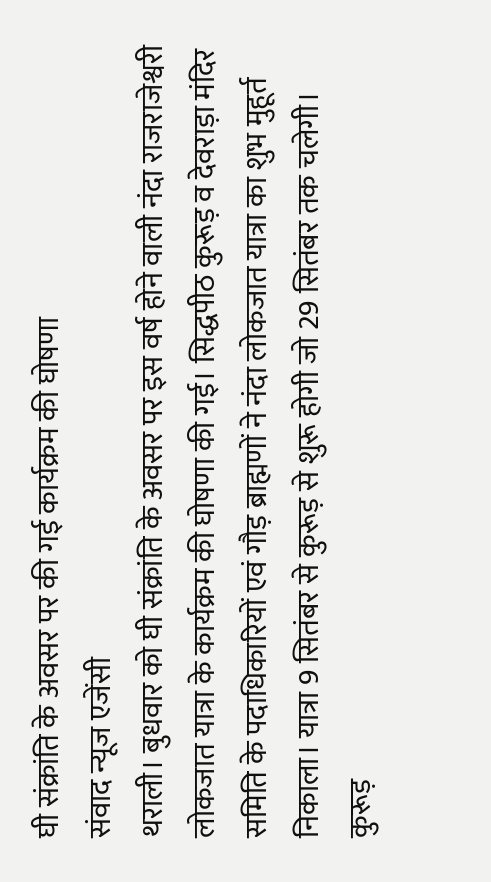घी संक्रांति के अवसर पर की गई कार्यक्रम की घोषणा
संवाद न्यूज एजेंसी
थराली। बुधवार को घी संक्रांति के अवसर पर इस वर्ष होने वाली नंदा राजराजेश्वरी लोकजात यात्रा के कार्यक्रम की घोषणा की गई। सिद्धपीठ कुरूड़ व देवराड़ा मंदिर समिति के पदाधिकारियों एवं गौड़ ब्राह्मणों ने नंदा लोकजात यात्रा का शुभ मुहूर्त निकाला। यात्रा 9 सितंबर से कुरूड़ से शुरू होगी जो 29 सितंबर तक चलेगी।
कुरूड़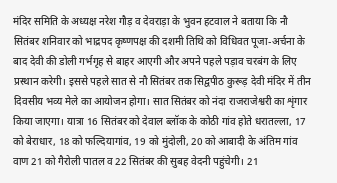मंदिर समिति के अध्यक्ष नरेश गौड़ व देवराड़ा के भुवन हटवाल ने बताया कि नौ सितंबर शनिवार को भाद्रपद कृष्णपक्ष की दशमी तिथि को विधिवत पूजा-अर्चना के बाद देवी की डोली गर्भगृह से बाहर आएगी और अपने पहले पड़ाव चरबंग के लिए प्रस्थान करेगी। इससे पहले सात से नौ सितंबर तक सिद्वपीठ कुरूड़ देवी मंदिर में तीन दिवसीय भव्य मेले का आयोजन होगा। सात सितंबर को नंदा राजराजेश्वरी का शृंगार किया जाएगा। यात्रा 16 सितंबर को देवाल ब्लॉक के कोठी गांव होते धरातल्ला, 17 को बेराधार, 18 को फल्दियागांव, 19 को मुंदोली, 20 को आबादी के अंतिम गांव वाण 21 को गैरोली पातल व 22 सितंबर की सुबह वेदनी पहुंचेगी। 21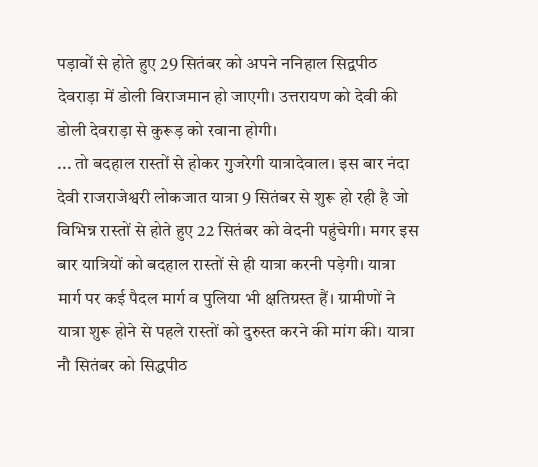पड़ावों से होते हुए 29 सितंबर को अपने ननिहाल सिद्वपीठ देवराड़ा में डोली विराजमान हो जाएगी। उत्तरायण को देवी की डोली देवराड़ा से कुरूड़ को रवाना होगी।
... तो बदहाल रास्तों से होकर गुजरेगी यात्रादेवाल। इस बार नंदा देवी राजराजेश्वरी लोकजात यात्रा 9 सितंबर से शुरू हो रही है जो विभिन्न रास्तों से होते हुए 22 सितंबर को वेदनी पहुंचेगी। मगर इस बार यात्रियों को बदहाल रास्तों से ही यात्रा करनी पड़ेगी। यात्रा मार्ग पर कई पैदल मार्ग व पुलिया भी क्षतिग्रस्त हैं। ग्रामीणों ने यात्रा शुरू होने से पहले रास्तों को दुरुस्त करने की मांग की। यात्रा नौ सितंबर को सिद्धपीठ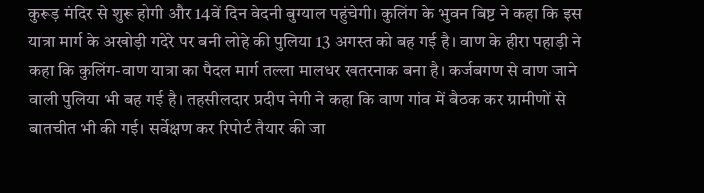कुरूड़ मंदिर से शुरू होगी और 14वें दिन वेदनी बुग्याल पहुंचेगी। कुलिंग के भुवन बिष्ट ने कहा कि इस यात्रा मार्ग के अखोड़ी गदेरे पर बनी लोहे की पुलिया 13 अगस्त को बह गई है। वाण के हीरा पहाड़ी ने कहा कि कुलिंग-वाण यात्रा का पैदल मार्ग तल्ला मालधर खतरनाक बना है। कर्जबगण से वाण जाने वाली पुलिया भी बह गई है। तहसीलदार प्रदीप नेगी ने कहा कि वाण गांव में बैठक कर ग्रामीणों से बातचीत भी की गई। सर्वेक्षण कर रिपोर्ट तैयार की जा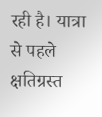रही है। यात्रा से पहले क्षतिग्रस्त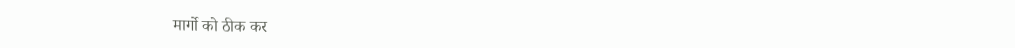मार्गो को ठीक कर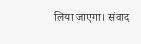लिया जाएगा। संवाद